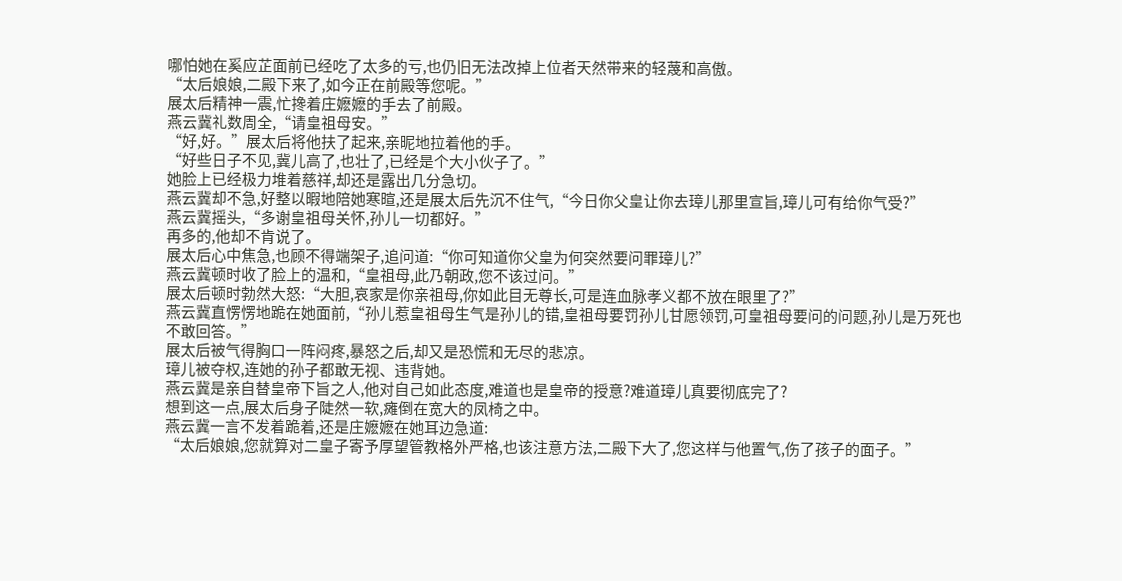哪怕她在奚应芷面前已经吃了太多的亏,也仍旧无法改掉上位者天然带来的轻蔑和高傲。
“太后娘娘,二殿下来了,如今正在前殿等您呢。”
展太后精神一震,忙搀着庄嬷嬷的手去了前殿。
燕云冀礼数周全,“请皇祖母安。”
“好,好。”展太后将他扶了起来,亲昵地拉着他的手。
“好些日子不见,冀儿高了,也壮了,已经是个大小伙子了。”
她脸上已经极力堆着慈祥,却还是露出几分急切。
燕云冀却不急,好整以暇地陪她寒暄,还是展太后先沉不住气,“今日你父皇让你去璋儿那里宣旨,璋儿可有给你气受?”
燕云冀摇头,“多谢皇祖母关怀,孙儿一切都好。”
再多的,他却不肯说了。
展太后心中焦急,也顾不得端架子,追问道:“你可知道你父皇为何突然要问罪璋儿?”
燕云冀顿时收了脸上的温和,“皇祖母,此乃朝政,您不该过问。”
展太后顿时勃然大怒:“大胆,哀家是你亲祖母,你如此目无尊长,可是连血脉孝义都不放在眼里了?”
燕云冀直愣愣地跪在她面前,“孙儿惹皇祖母生气是孙儿的错,皇祖母要罚孙儿甘愿领罚,可皇祖母要问的问题,孙儿是万死也不敢回答。”
展太后被气得胸口一阵闷疼,暴怒之后,却又是恐慌和无尽的悲凉。
璋儿被夺权,连她的孙子都敢无视、违背她。
燕云冀是亲自替皇帝下旨之人,他对自己如此态度,难道也是皇帝的授意?难道璋儿真要彻底完了?
想到这一点,展太后身子陡然一软,瘫倒在宽大的凤椅之中。
燕云冀一言不发着跪着,还是庄嬷嬷在她耳边急道:
“太后娘娘,您就算对二皇子寄予厚望管教格外严格,也该注意方法,二殿下大了,您这样与他置气,伤了孩子的面子。”